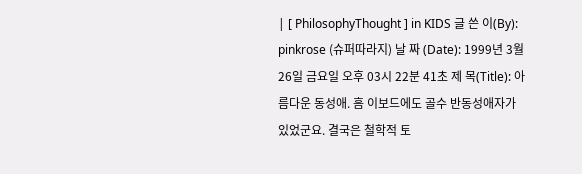| [ PhilosophyThought ] in KIDS 글 쓴 이(By): pinkrose (슈퍼따라지) 날 짜 (Date): 1999년 3월 26일 금요일 오후 03시 22분 41초 제 목(Title): 아름다운 동성애. 흠 이보드에도 골수 반동성애자가 있었군요. 결국은 철학적 토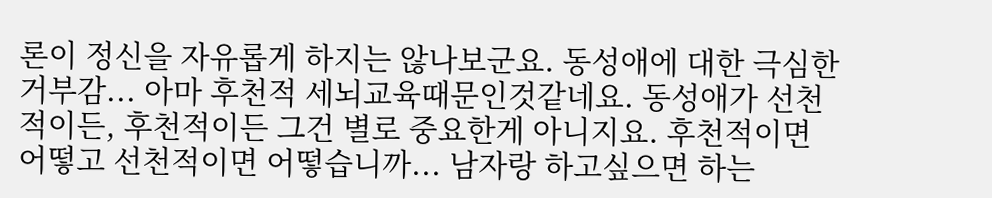론이 정신을 자유롭게 하지는 않나보군요. 동성애에 대한 극심한 거부감... 아마 후천적 세뇌교육때문인것같네요. 동성애가 선천적이든, 후천적이든 그건 별로 중요한게 아니지요. 후천적이면 어떻고 선천적이면 어떻습니까... 남자랑 하고싶으면 하는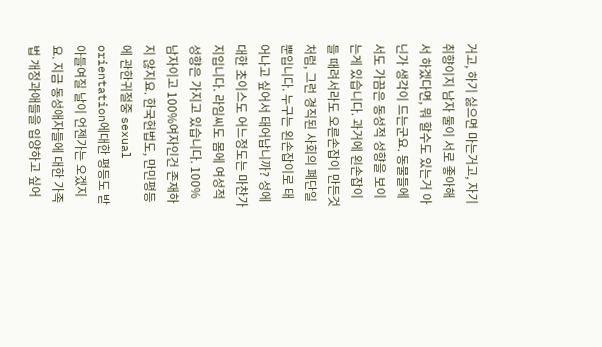거고, 하기 싫으면 마는거고, 자기 취향이지 남자 둘이 서로 좋아해서 하겠다면, 뭐 할수도 있는거 아닌가 생각이 드는군요. 동물들에서도 가끔은 동성적 성향을 보이는게 있습니다. 과거에 왼손잡이들 때려서라도 오른손잡이 만든것처럼, 그런 경직된 사회의 폐단일뿐입니다. 누구는 왼손잡이로 태어나고 싶어서 태어납니까? 성에 대한 초이스도 어느정도는 마찬가지입니다. 라임씨도 몸에 여성적 성향은 가지고 있습니다. 100%남자이고 100%여자인건 존재하지 않지요. 한국헌법도, 만민평등에 관한귀절중 sexual orientation에대한 평등도 받아들여질 날이 언젠가는 오겠지요. 지금 동성애자들에 대한 가족법 개정과애들을 입양하고 싶어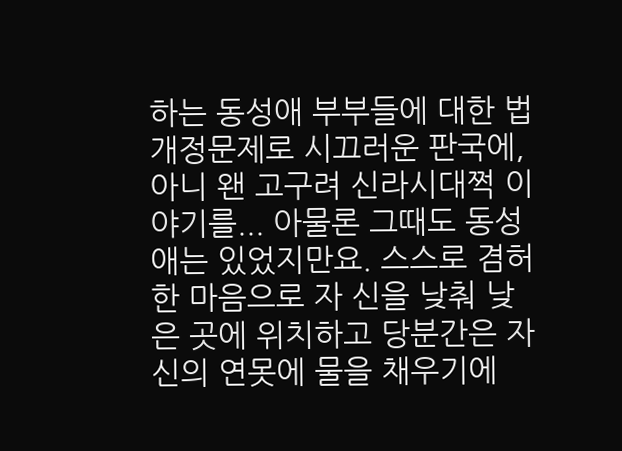하는 동성애 부부들에 대한 법개정문제로 시끄러운 판국에, 아니 왠 고구려 신라시대쩍 이야기를... 아물론 그때도 동성애는 있었지만요. 스스로 겸허한 마음으로 자 신을 낮춰 낮은 곳에 위치하고 당분간은 자신의 연못에 물을 채우기에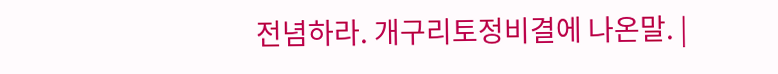전념하라. 개구리토정비결에 나온말. |